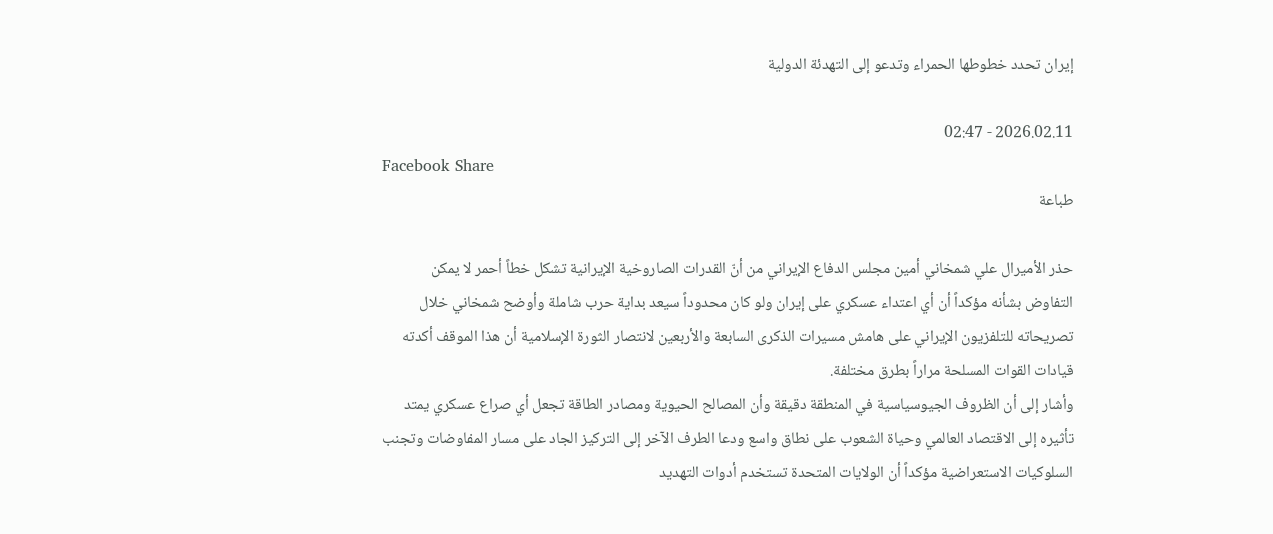إيران تحدد خطوطها الحمراء وتدعو إلى التهدئة الدولية

2026.02.11 - 02:47
Facebook Share
طباعة

حذر الأميرال علي شمخاني أمين مجلس الدفاع الإيراني من أنّ القدرات الصاروخية الإيرانية تشكل خطاً أحمر لا يمكن التفاوض بشأنه مؤكداً أن أي اعتداء عسكري على إيران ولو كان محدوداً سيعد بداية حرب شاملة وأوضح شمخاني خلال تصريحاته للتلفزيون الإيراني على هامش مسيرات الذكرى السابعة والأربعين لانتصار الثورة الإسلامية أن هذا الموقف أكدته قيادات القوات المسلحة مراراً بطرق مختلفة.
وأشار إلى أن الظروف الجيوسياسية في المنطقة دقيقة وأن المصالح الحيوية ومصادر الطاقة تجعل أي صراع عسكري يمتد تأثيره إلى الاقتصاد العالمي وحياة الشعوب على نطاق واسع ودعا الطرف الآخر إلى التركيز الجاد على مسار المفاوضات وتجنب السلوكيات الاستعراضية مؤكداً أن الولايات المتحدة تستخدم أدوات التهديد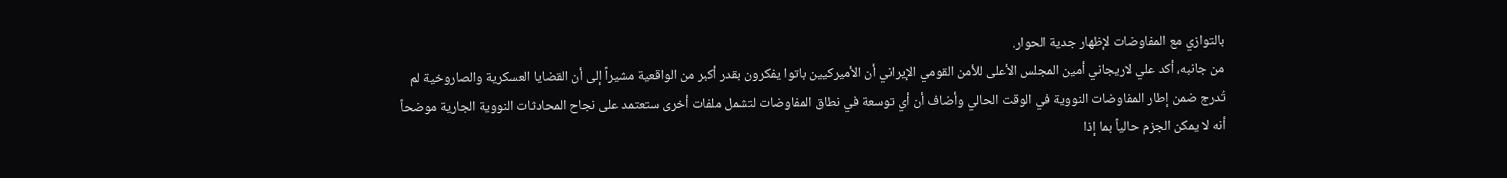بالتوازي مع المفاوضات لإظهار جدية الحوار.
من جانبه، أكد علي لاريجاني أمين المجلس الأعلى للأمن القومي الإيراني أن الأميركيين باتوا يفكرون بقدر أكبر من الواقعية مشيراً إلى أن القضايا العسكرية والصاروخية لم تُدرج ضمن إطار المفاوضات النووية في الوقت الحالي وأضاف أن أي توسعة في نطاق المفاوضات لتشمل ملفات أخرى ستعتمد على نجاح المحادثات النووية الجارية موضحاً أنه لا يمكن الجزم حالياً بما إذا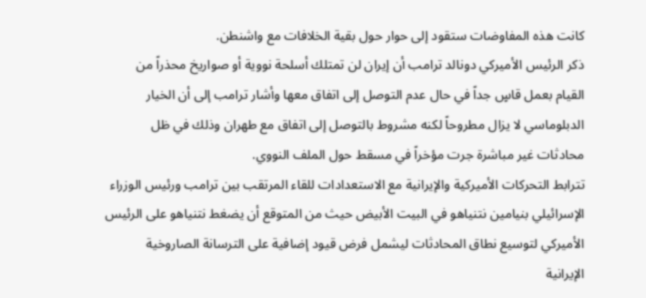كانت هذه المفاوضات ستقود إلى حوار حول بقية الخلافات مع واشنطن.
ذكر الرئيس الأميركي دونالد ترامب أن إيران لن تمتلك أسلحة نووية أو صواريخ محذراً من القيام بعمل قاسٍ جداً في حال عدم التوصل إلى اتفاق معها وأشار ترامب إلى أن الخيار الدبلوماسي لا يزال مطروحاً لكنه مشروط بالتوصل إلى اتفاق مع طهران وذلك في ظل محادثات غير مباشرة جرت مؤخراً في مسقط حول الملف النووي.
تترابط التحركات الأميركية والإيرانية مع الاستعدادات للقاء المرتقب بين ترامب ورئيس الوزراء الإسرائيلي بنيامين نتنياهو في البيت الأبيض حيث من المتوقع أن يضغط نتنياهو على الرئيس الأميركي لتوسيع نطاق المحادثات ليشمل فرض قيود إضافية على الترسانة الصاروخية الإيرانية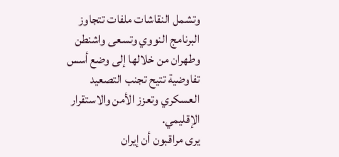وتشمل النقاشات ملفات تتجاوز البرنامج النووي وتسعى واشنطن وطهران من خلالها إلى وضع أسس تفاوضية تتيح تجنب التصعيد العسكري وتعزز الأمن والاستقرار الإقليمي.
يرى مراقبون أن إيران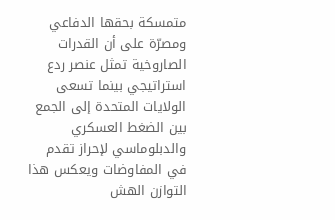متمسكة بحقها الدفاعي ومصرّة على أن القدرات الصاروخية تمثل عنصر ردع استراتيجي بينما تسعى الولايات المتحدة إلى الجمع بين الضغط العسكري والدبلوماسي لإحراز تقدم في المفاوضات ويعكس هذا التوازن الهش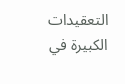التعقيدات الكبيرة في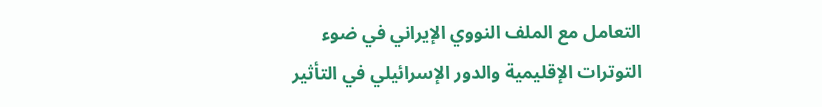التعامل مع الملف النووي الإيراني في ضوء التوترات الإقليمية والدور الإسرائيلي في التأثير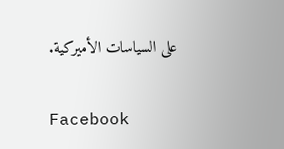على السياسات الأميركية.

Facebook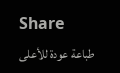Share
طباعة عودة للأعلى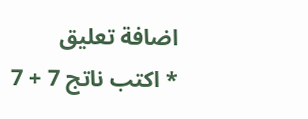اضافة تعليق
* اكتب ناتج 7 + 7